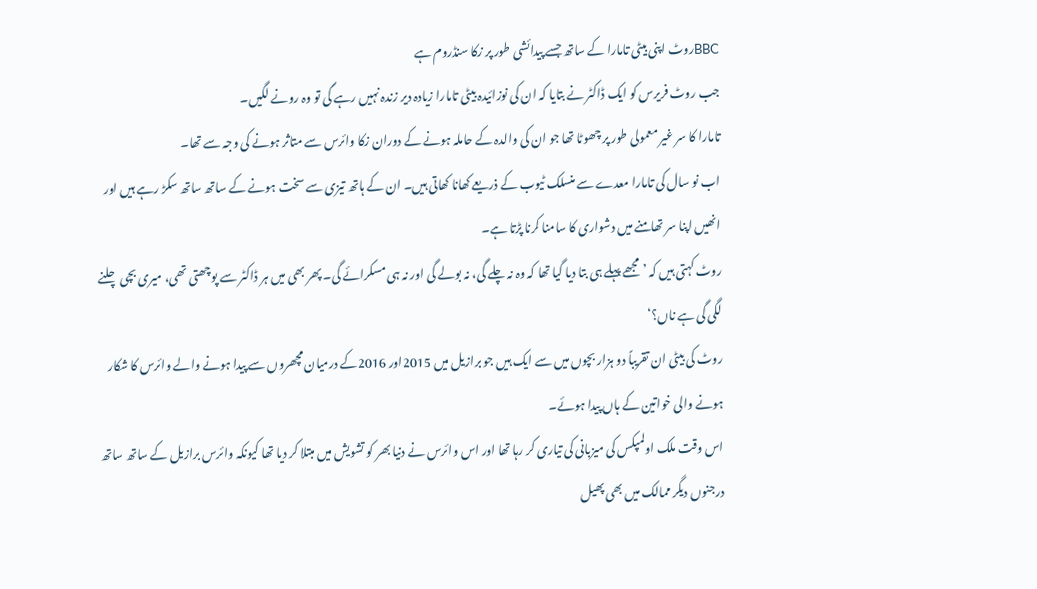BBCروٹ اپنی بیٹی تامارا کے ساتھ جسے پیدائشی طور پر زکا سنڈروم ہے
جب روٹ فریرس کو ایک ڈاکٹر نے بتایا کہ ان کی نوزائیدہ بیٹی تامارا زیادہ دیر زندہ نہیں رہے گی تو وہ رونے لگیں۔
تامارا کا سر غیر معمولی طور پر چھوٹا تھا جو ان کی والدہ کے حاملہ ہونے کے دوران زکا وائرس سے متاثر ہونے کی وجہ سے تھا۔
اب نو سال کی تامارا معدے سے منسلک ٹیوب کے ذریعے کھانا کھاتی ہیں۔ ان کے ہاتھ تیزی سے سخت ہونے کے ساتھ ساتھ سکڑ رہے ہیں اور انھیں اپنا سر تھامنے میں دشواری کا سامنا کرنا پڑتا ہے۔
روٹ کہتی ہیں کہ ’مجھے پہلے ہی بتا دیا گیا تھا کہ وہ نہ چلے گی، نہ بولے گی اور نہ ہی مسکرائے گی۔ پھر بھی میں ہر ڈاکٹر سے پوچھتی تھی، میری بچی چلنے لگی گی ہے ناں؟‘
روٹ کی بیٹی ان تقریباً دو ہزار بچوں میں سے ایک ہیں جو برازیل میں 2015اور 2016کے درمیان مچھروں سے پیدا ہونے والے وائرس کا شکار ہونے والی خواتین کے ہاں پیدا ہوئے۔
اس وقت ملک اولمپکس کی میزبانی کی تیاری کر رہا تھا اور اس وائرس نے دنیا بھر کو تشویش میں مبتلا کر دیا تھا کیونکہ وائرس برازیل کے ساتھ ساتھ درجنوں دیگر ممالک میں بھی پھیل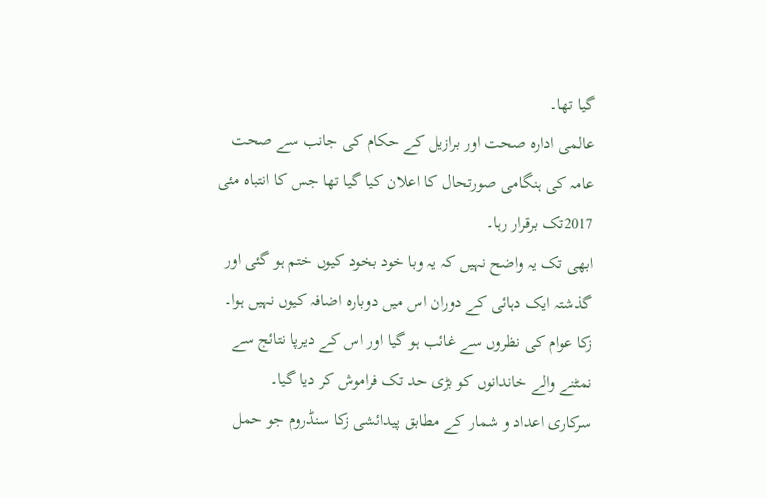گیا تھا۔
عالمی ادارہ صحت اور برازیل کے حکام کی جانب سے صحت عامہ کی ہنگامی صورتحال کا اعلان کیا گیا تھا جس کا انتباہ مئی 2017تک برقرار رہا۔
ابھی تک یہ واضح نہیں کہ یہ وبا خود بخود کیوں ختم ہو گئی اور گذشتہ ایک دہائی کے دوران اس میں دوبارہ اضافہ کیوں نہیں ہوا۔
زکا عوام کی نظروں سے غائب ہو گیا اور اس کے دیرپا نتائج سے نمٹنے والے خاندانوں کو بڑی حد تک فراموش کر دیا گیا۔
سرکاری اعداد و شمار کے مطابق پیدائشی زکا سنڈروم جو حمل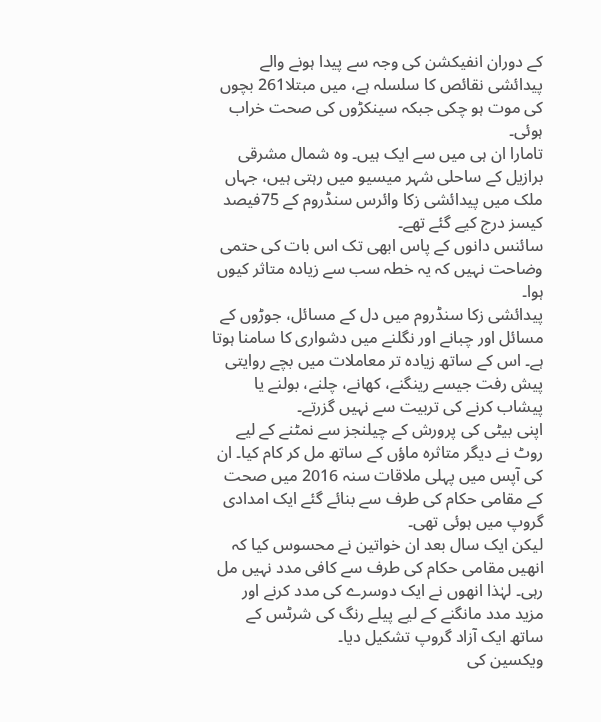کے دوران انفیکشن کی وجہ سے پیدا ہونے والے پیدائشی نقائص کا سلسلہ ہے، میں مبتلا261 بچوں کی موت ہو چکی جبکہ سینکڑوں کی صحت خراب ہوئی۔
تامارا ان ہی میں سے ایک ہیں۔ وہ شمال مشرقی برازیل کے ساحلی شہر میسیو میں رہتی ہیں، جہاں ملک میں پیدائشی زکا وائرس سنڈروم کے 75فیصد کیسز درج کیے گئے تھے۔
سائنس دانوں کے پاس ابھی تک اس بات کی حتمی وضاحت نہیں کہ یہ خطہ سب سے زیادہ متاثر کیوں ہوا۔
پیدائشی زکا سنڈروم میں دل کے مسائل، جوڑوں کے مسائل اور چبانے اور نگلنے میں دشواری کا سامنا ہوتا ہے۔ اس کے ساتھ زیادہ تر معاملات میں بچے روایتی پیش رفت جیسے رینگنے، کھانے، چلنے، بولنے یا پیشاب کرنے کی تربیت سے نہیں گزرتے۔
اپنی بیٹی کی پرورش کے چیلنجز سے نمٹنے کے لیے روٹ نے دیگر متاثرہ ماؤں کے ساتھ مل کر کام کیا۔ ان کی آپس میں پہلی ملاقات سنہ 2016 میں صحت کے مقامی حکام کی طرف سے بنائے گئے ایک امدادی گروپ میں ہوئی تھی۔
لیکن ایک سال بعد ان خواتین نے محسوس کیا کہ انھیں مقامی حکام کی طرف سے کافی مدد نہیں مل رہی۔ لہٰذا انھوں نے ایک دوسرے کی مدد کرنے اور مزید مدد مانگنے کے لیے پیلے رنگ کی شرٹس کے ساتھ ایک آزاد گروپ تشکیل دیا۔
ویکسین کی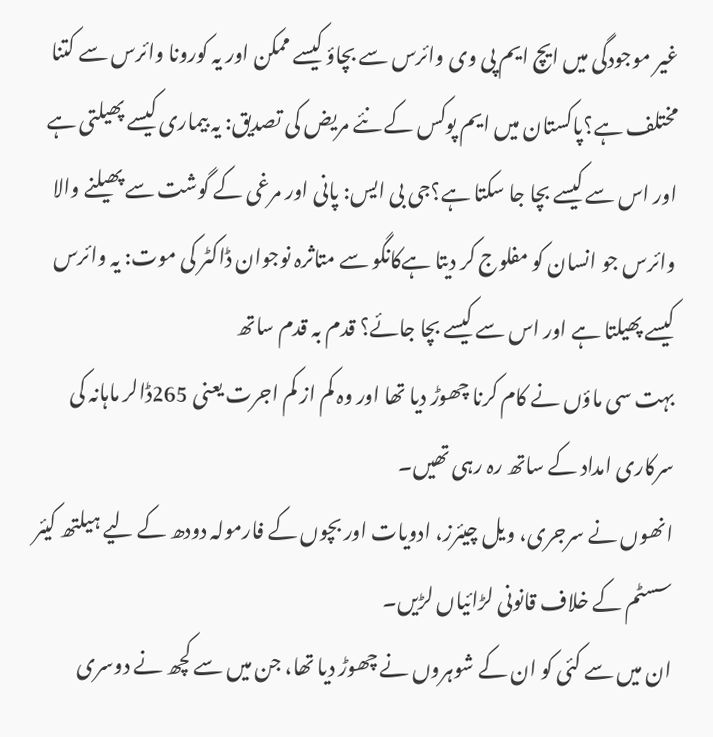غیر موجودگی میں ایچ ایم پی وی وائرس سے بچاؤ کیسے ممکن اور یہ کورونا وائرس سے کتنا مختلف ہے؟پاکستان میں ایم پوکس کے نئے مریض کی تصدیق: یہ بیماری کیسے پھیلتی ہے اور اس سے کیسے بچا جا سکتا ہے؟جی بی ایس: پانی اور مرغی کے گوشت سے پھیلنے والا وائرس جو انسان کو مفلوج کر دیتا ہےکانگو سے متاثرہ نوجوان ڈاکٹر کی موت: یہ وائرس کیسے پھیلتا ہے اور اس سے کیسے بچا جائے؟ قدم بہ قدم ساتھ
بہت سی ماؤں نے کام کرنا چھوڑ دیا تھا اور وہ کم از کم اجرت یعنی 265ڈالر ماہانہ کی سرکاری امداد کے ساتھ رہ رہی تھیں۔
انھوں نے سرجری، ویل چیئرز، ادویات اور بچوں کے فارمولہ دودھ کے لیے ہیلتھ کیئر سسٹم کے خلاف قانونی لڑائیاں لڑیں۔
ان میں سے کئی کو ان کے شوہروں نے چھوڑ دیا تھا، جن میں سے کچھ نے دوسری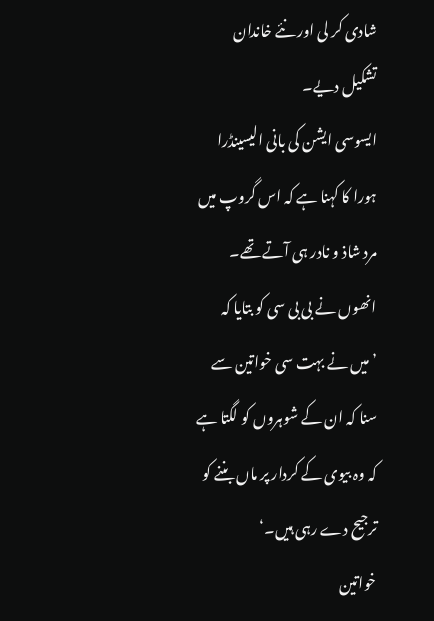شادی کر لی اور نئے خاندان تشکیل دیے۔
ایسوسی ایشن کی بانی الیسینڈرا ہورا کا کہنا ہے کہ اس گروپ میں مرد شاذ و نادر ہی آتے تھے۔ انھوں نے بی بی سی کو بتایا کہ ’میں نے بہت سی خواتین سے سنا کہ ان کے شوہروں کو لگتا ہے کہ وہ بیوی کے کردار پر ماں بننے کو ترجیح دے رہی ہیں۔‘
خواتین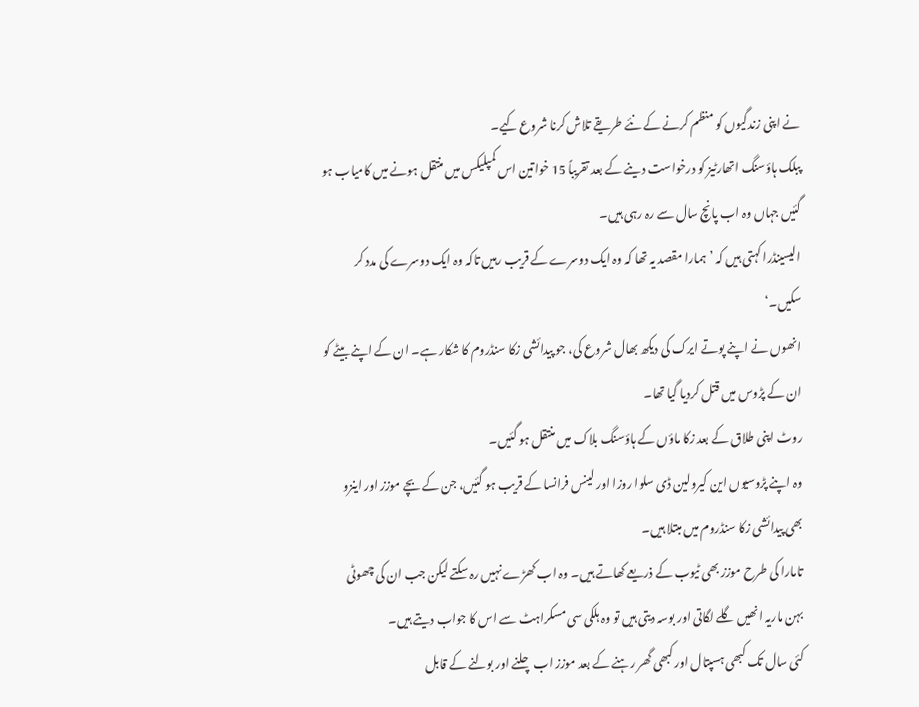نے اپنی زندگیوں کو منظم کرنے کے نئے طریقے تلاش کرنا شروع کیے۔
پبلک ہاؤسنگ اتھارٹیز کو درخواست دینے کے بعد تقریباً 15 خواتین اس کمپلیکس میں منتقل ہونے میں کامیاب ہو گئیں جہاں وہ اب پانچ سال سے رہ رہی ہیں۔
الیسینڈرا کہتی ہیں کہ ’ہمارا مقصد یہ تھا کہ وہ ایک دوسرے کے قریب رہیں تاکہ وہ ایک دوسرے کی مدد کر سکیں۔‘
انھوں نے اپنے پوتے ایرک کی دیکھ بھال شروع کی، جو پیدائشی زکا سنڈروم کا شکار ہے۔ ان کے اپنے بیٹے کو ان کے پڑوس میں قتل کردیا گیا تھا۔
روٹ اپنی طلاق کے بعد زکا ماؤں کے ہاؤسنگ بلاک میں منتقل ہو گئیں۔
وہ اپنے پڑوسیوں این کیرولین ڈی سلوا روزا اور لینس فرانسا کے قریب ہو گئیں، جن کے بچے موزز اور اینزو بھی پیدائشی زکا سنڈروم میں مبتلا ہیں۔
تامارا کی طرح موزز بھی ٹیوب کے ذریعے کھاتے ہیں۔ وہ اب کھڑے نہیں رہ سکتے لیکن جب ان کی چھوٹی بہن ماریہ انھیں گلے لگاتی اور بوسہ دیتی ہیں تو وہ ہلکی سی مسکراہٹ سے اس کا جواب دیتے ہیں۔
کئی سال تک کبھی ہسپتال اور کبھی گھر رہنے کے بعد موزز اب چلنے اور بولنے کے قابل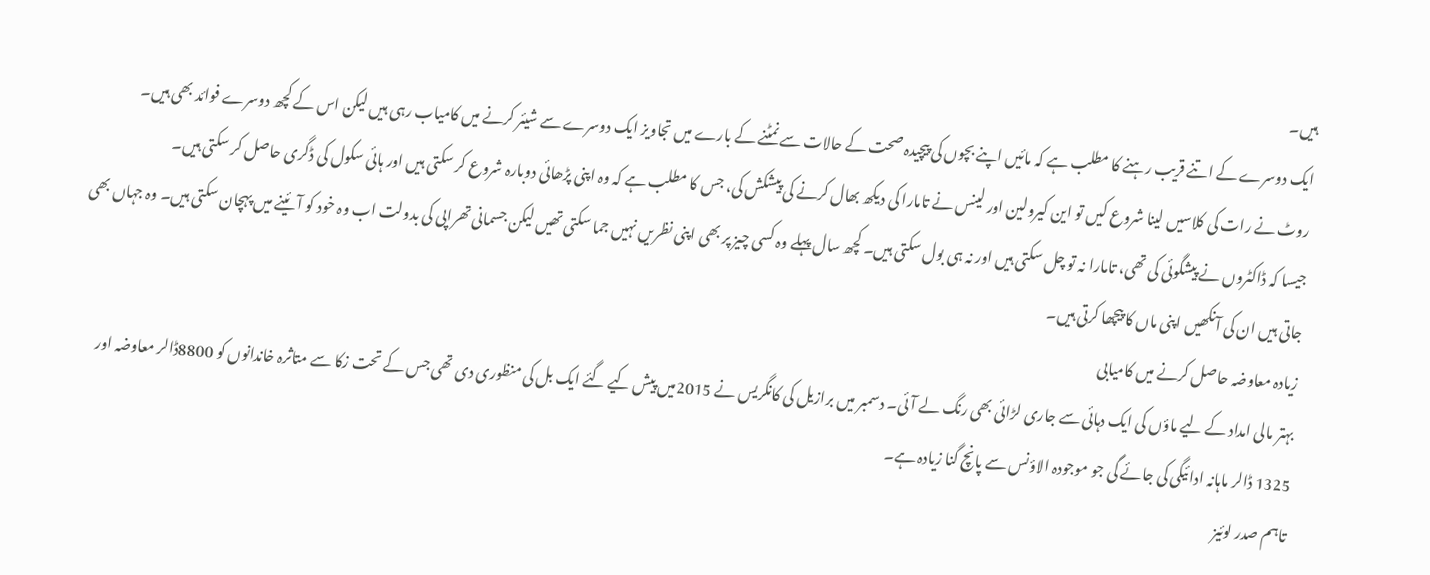ہیں۔
ایک دوسرے کے اتنے قریب رہنے کا مطلب ہے کہ مائیں اپنے بچوں کی پیچیدہ صحت کے حالات سے نمٹنے کے بارے میں تجاویز ایک دوسرے سے شیئر کرنے میں کامیاب رہی ہیں لیکن اس کے کچھ دوسرے فوائد بھی ہیں۔
روٹ نے رات کی کلاسیں لینا شروع کیں تو این کیرولین اور لینس نے تامارا کی دیکھ بھال کرنے کی پیشکش کی، جس کا مطلب ہے کہ وہ اپنی پڑھائی دوبارہ شروع کر سکتی ہیں اور ہائی سکول کی ڈگری حاصل کر سکتی ہیں۔
جیسا کہ ڈاکٹروں نے پیشگوئی کی تھی، تامارا نہ تو چل سکتی ہیں اور نہ ہی بول سکتی ہیں۔ کچھ سال پہلے وہ کسی چیز پر بھی اپنی نظریں نہیں جما سکتی تھیں لیکن جسمانی تھراپی کی بدولت اب وہ خود کو آئینے میں پہچان سکتی ہیں۔ وہ جہاں بھی جاتی ہیں ان کی آنکھیں اپنی ماں کا پیچھا کرتی ہیں۔
زیادہ معاوضہ حاصل کرنے میں کامیابی
بہتر مالی امداد کے لیے ماؤں کی ایک دہائی سے جاری لڑائی بھی رنگ لے آئی۔ دسمبر میں برازیل کی کانگریس نے 2015میں پیش کیے گئے ایک بل کی منظوری دی تھی جس کے تحت زکا سے متاثرہ خاندانوں کو 8800ڈالر معاوضہ اور 1325 ڈالر ماہانہ ادائیگی کی جائے گی جو موجودہ الاؤنس سے پانچ گنا زیادہ ہے۔
تاہم صدر لوئیز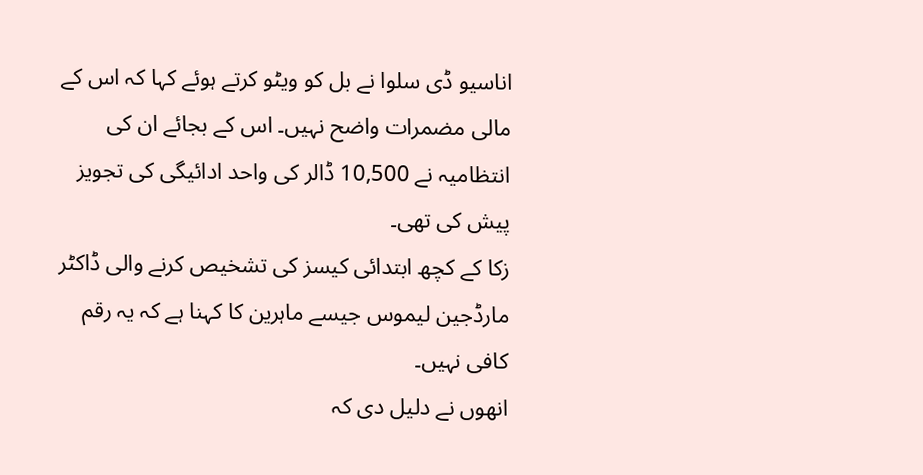اناسیو ڈی سلوا نے بل کو ویٹو کرتے ہوئے کہا کہ اس کے مالی مضمرات واضح نہیں۔ اس کے بجائے ان کی انتظامیہ نے 10,500 ڈالر کی واحد ادائیگی کی تجویز پیش کی تھی۔
زکا کے کچھ ابتدائی کیسز کی تشخیص کرنے والی ڈاکٹر مارڈجین لیموس جیسے ماہرین کا کہنا ہے کہ یہ رقم کافی نہیں۔
انھوں نے دلیل دی کہ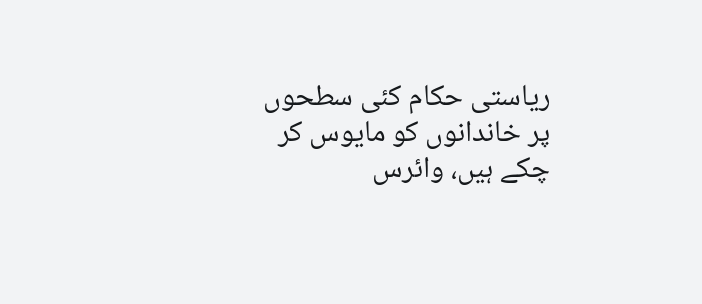ریاستی حکام کئی سطحوں پر خاندانوں کو مایوس کر چکے ہیں، وائرس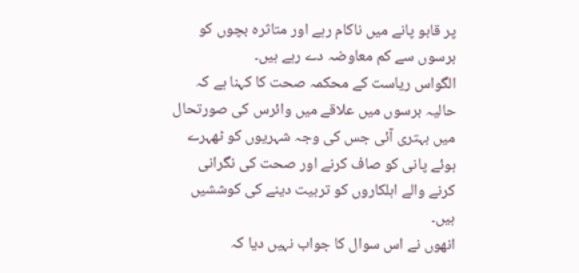پر قابو پانے میں ناکام رہے اور متاثرہ بچوں کو برسوں سے کم معاوضہ دے رہے ہیں۔
الگواس ریاست کے محکمہ صحت کا کہنا ہے کہ حالیہ برسوں میں علاقے میں وائرس کی صورتحال میں بہتری آئی جس کی وجہ شہریوں کو ٹھہرے ہوئے پانی کو صاف کرنے اور صحت کی نگرانی کرنے والے اہلکاروں کو تربیت دینے کی کوششیں ہیں۔
انھوں نے اس سوال کا جواب نہیں دیا کہ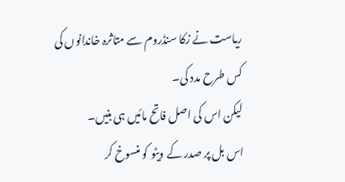ریاست نے زکا سنڈروم سے متاثرہ خاندانوں کی کس طرح مدد کی۔
لیکن اس کی اصل فاتح مائیں ہی بنیں۔
اس بل پر صدر کے ویٹو کو منسوخ کر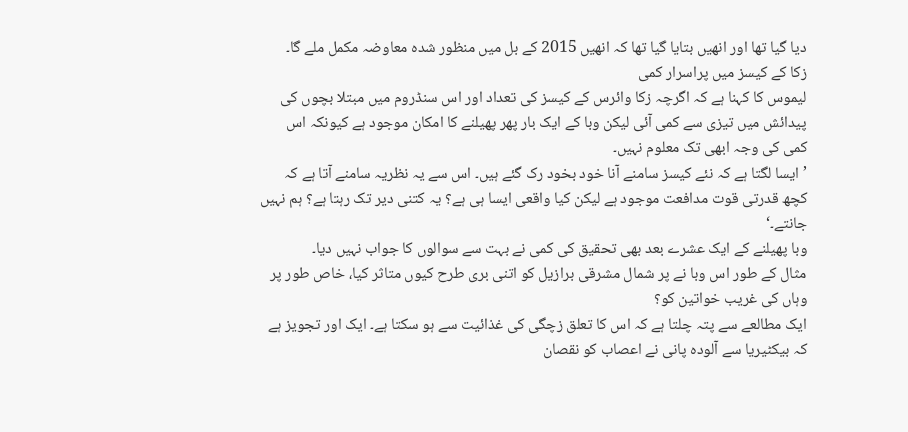دیا گیا تھا اور انھیں بتایا گیا تھا کہ انھیں 2015 کے بل میں منظور شدہ معاوضہ مکمل ملے گا۔
زکا کے کیسز میں پراسرار کمی
لیموس کا کہنا ہے کہ اگرچہ زکا وائرس کے کیسز کی تعداد اور اس سنڈروم میں مبتلا بچوں کی پیدائش میں تیزی سے کمی آئی لیکن وبا کے ایک بار پھر پھیلنے کا امکان موجود ہے کیونکہ اس کمی کی وجہ ابھی تک معلوم نہیں۔
’ایسا لگتا ہے کہ نئے کیسز سامنے آنا خود بخود رک گئے ہیں۔ اس سے یہ نظریہ سامنے آتا ہے کہ کچھ قدرتی قوت مدافعت موجود ہے لیکن کیا واقعی ایسا ہی ہے؟ یہ کتنی دیر تک رہتا ہے؟ ہم نہیں جانتے۔‘
وبا پھیلنے کے ایک عشرے بعد بھی تحقیق کی کمی نے بہت سے سوالوں کا جواب نہیں دیا۔
مثال کے طور اس وبا نے پر شمال مشرقی برازیل کو اتنی بری طرح کیوں متاثر کیا، خاص طور پر وہاں کی غریب خواتین کو؟
ایک مطالعے سے پتہ چلتا ہے کہ اس کا تعلق زچگی کی غذائیت سے ہو سکتا ہے۔ ایک اور تجویز ہے کہ بیکٹیریا سے آلودہ پانی نے اعصاب کو نقصان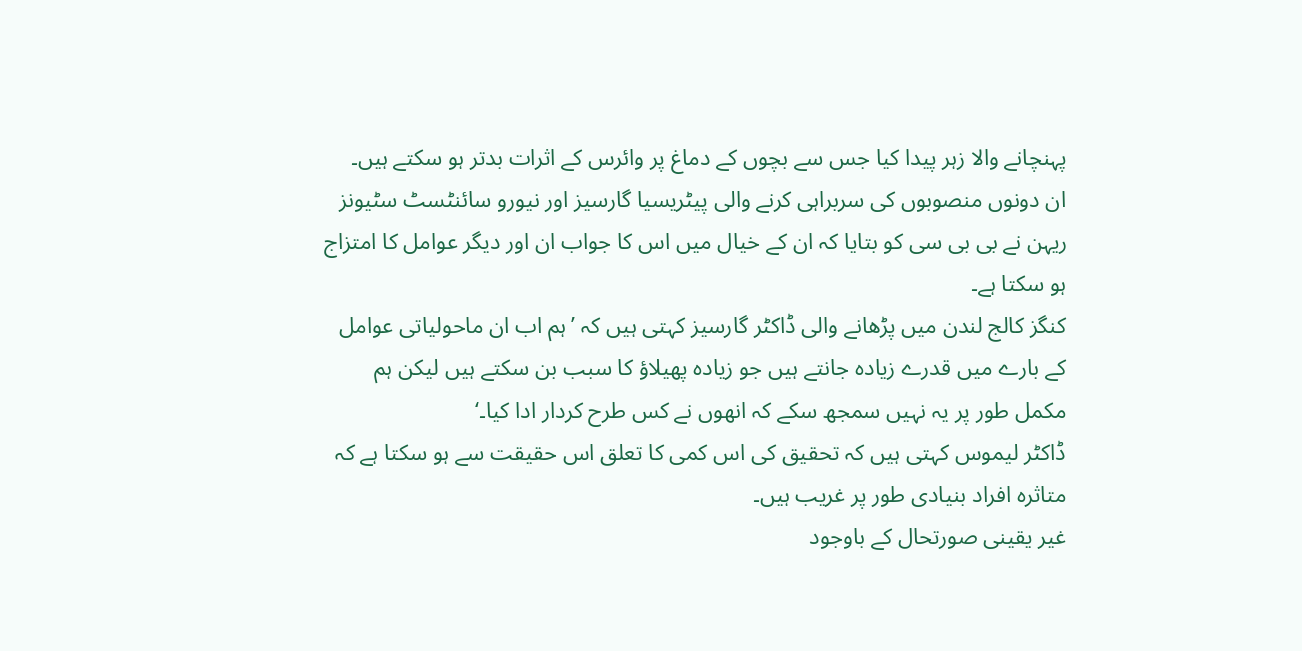پہنچانے والا زہر پیدا کیا جس سے بچوں کے دماغ پر وائرس کے اثرات بدتر ہو سکتے ہیں۔
ان دونوں منصوبوں کی سربراہی کرنے والی پیٹریسیا گارسیز اور نیورو سائنٹسٹ سٹیونز ریہن نے بی بی سی کو بتایا کہ ان کے خیال میں اس کا جواب ان اور دیگر عوامل کا امتزاج ہو سکتا ہے۔
کنگز کالج لندن میں پڑھانے والی ڈاکٹر گارسیز کہتی ہیں کہ ’ہم اب ان ماحولیاتی عوامل کے بارے میں قدرے زیادہ جانتے ہیں جو زیادہ پھیلاؤ کا سبب بن سکتے ہیں لیکن ہم مکمل طور پر یہ نہیں سمجھ سکے کہ انھوں نے کس طرح کردار ادا کیا۔‘
ڈاکٹر لیموس کہتی ہیں کہ تحقیق کی اس کمی کا تعلق اس حقیقت سے ہو سکتا ہے کہ متاثرہ افراد بنیادی طور پر غریب ہیں۔
غیر یقینی صورتحال کے باوجود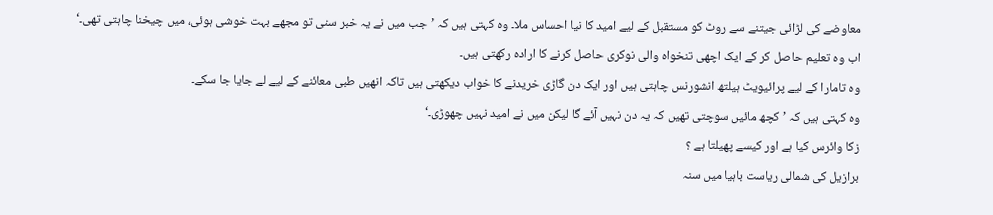معاوضے کی لڑائی جیتنے سے روٹ کو مستقبل کے لیے امید کا نیا احساس ملا۔ وہ کہتی ہیں کہ ’جب میں نے یہ خبر سنی تو مجھے بہت خوشی ہوئی، میں چیخنا چاہتی تھی۔‘
اب وہ تعلیم حاصل کر کے ایک اچھی تنخواہ والی نوکری حاصل کرنے کا ارادہ رکھتی ہیں۔
وہ تامارا کے لیے پرائیویٹ ہیلتھ انشورنس چاہتی ہیں اور ایک دن گاڑی خریدنے کا خواب دیکھتی ہیں تاکہ انھیں طبی معائنے کے لیے لے جایا جا سکے۔
وہ کہتی ہیں کہ ’کچھ مائیں سوچتی تھیں کہ یہ دن نہیں آئے گا لیکن میں نے امید نہیں چھوڑی۔‘
زکا وائرس کیا ہے اور کیسے پھیلتا ہے ؟
برازیل کی شمالی ریاست باہیا میں سنہ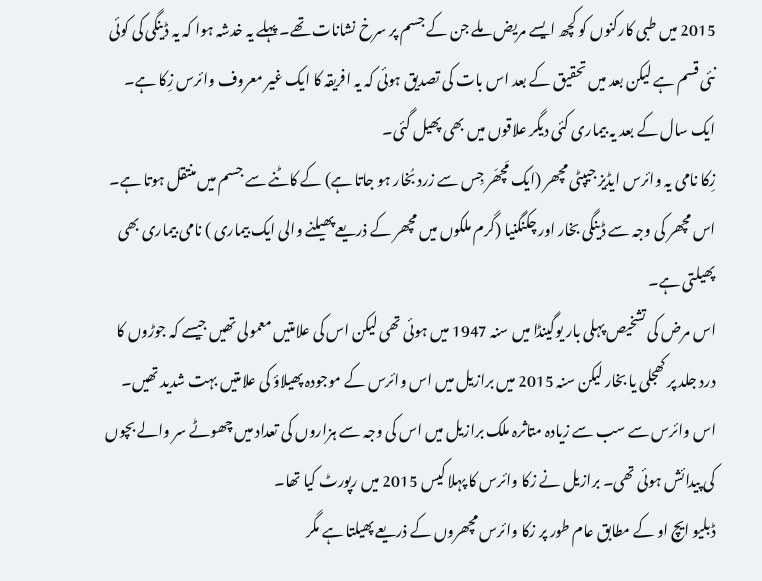2015 میں طبی کارکنوں کو کچھ ایسے مریض ملے جن کے جسم پر سرخ نشانات تھے۔ پہلے یہ خدشہ ہوا کہ یہ ڈینگی کی کوئی نئی قسم ہے لیکن بعد میں تحقیق کے بعد اس بات کی تصدیق ہوئی کہ یہ افریقہ کا ایک غیر معروف وائرس زِکا ہے۔
ایک سال کے بعد یہ بیماری کئی دیگر علاقوں میں بھی پھیل گئی۔
زِکا نامی یہ وائرس ايڈيز جیپٹی مچھر (ايک مَچھَر جِس سے زرد بُخار ہو جاتا ہے) کے کاٹنے سے جسم میں منتقل ہوتا ہے۔ اس مچھر کی وجہ سے ڈینگی بخار اور چکنگنیا (گرم ملکوں میں مچھر کے ذریعے پھیلنے والی ایک بیماری ) نامی بیماری بھی پھیلتی ہے۔
اس مرض کی تشخیص پہلی بار یوگینڈا میں سنہ 1947 میں ہوئی تھی لیکن اس کی علامتیں معمولی تھیں جیسے کہ جوڑوں کا درد جلد پر کھجلی یا بخار لیکن سنہ 2015 میں برازیل میں اس وائرس کے موجودہ پھیلاؤ کی علامتیں بہت شدید تھیں۔
اس وائرس سے سب سے زیادہ متاثرہ ملک برازیل میں اس کی وجہ سے ہزاروں کی تعداد میں چھوٹے سر والے بچوں کی پیدائش ہوئی تھی۔ برازیل نے زکا وائرس کا پہلا کیس 2015 میں رپورٹ کیا تھا۔
ڈبلیو ایچ او کے مطابق عام طور پر زکا وائرس مچھروں کے ذریعے پھیلتا ہے مگر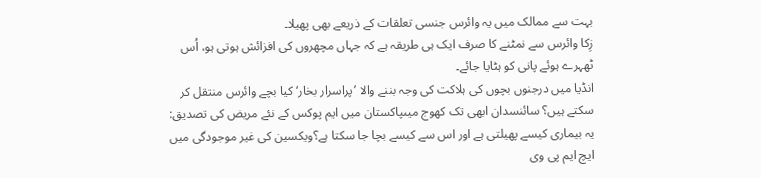بہت سے ممالک میں یہ وائرس جنسی تعلقات کے ذریعے بھی پھیلا۔
زِکا وائرس سے نمٹنے کا صرف ایک ہی طریقہ ہے کہ جہاں مچھروں کی افزائش ہوتی ہو، اُس ٹھہرے ہوئے پانی کو ہٹایا جائے۔
انڈیا میں درجنوں بچوں کی ہلاکت کی وجہ بننے والا ’پراسرار بخار‘کیا بچے وائرس منتقل کر سکتے ہیں؟ سائنسدان ابھی تک کھوج میںپاکستان میں ایم پوکس کے نئے مریض کی تصدیق: یہ بیماری کیسے پھیلتی ہے اور اس سے کیسے بچا جا سکتا ہے؟ویکسین کی غیر موجودگی میں ایچ ایم پی وی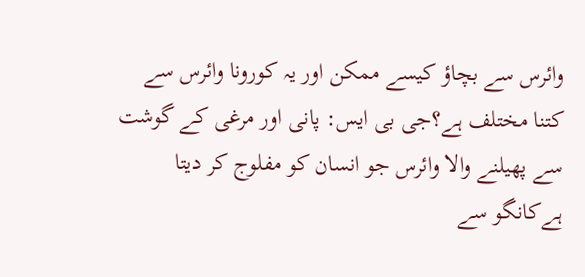وائرس سے بچاؤ کیسے ممکن اور یہ کورونا وائرس سے کتنا مختلف ہے؟جی بی ایس: پانی اور مرغی کے گوشت سے پھیلنے والا وائرس جو انسان کو مفلوج کر دیتا ہےکانگو سے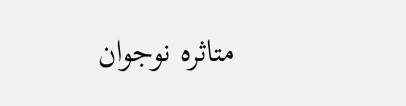متاثرہ نوجوان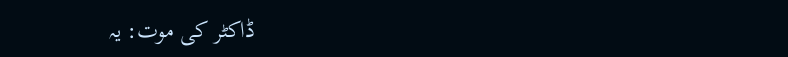ڈاکٹر کی موت: یہ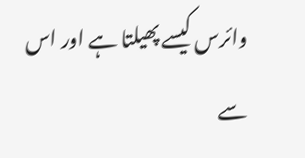وائرس کیسے پھیلتا ہے اور اس سے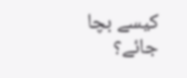کیسے بچا جائے؟